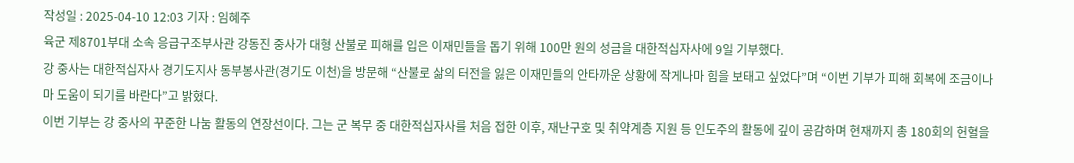작성일 : 2025-04-10 12:03 기자 : 임혜주
육군 제8701부대 소속 응급구조부사관 강동진 중사가 대형 산불로 피해를 입은 이재민들을 돕기 위해 100만 원의 성금을 대한적십자사에 9일 기부했다.
강 중사는 대한적십자사 경기도지사 동부봉사관(경기도 이천)을 방문해 “산불로 삶의 터전을 잃은 이재민들의 안타까운 상황에 작게나마 힘을 보태고 싶었다”며 “이번 기부가 피해 회복에 조금이나마 도움이 되기를 바란다”고 밝혔다.
이번 기부는 강 중사의 꾸준한 나눔 활동의 연장선이다. 그는 군 복무 중 대한적십자사를 처음 접한 이후, 재난구호 및 취약계층 지원 등 인도주의 활동에 깊이 공감하며 현재까지 총 180회의 헌혈을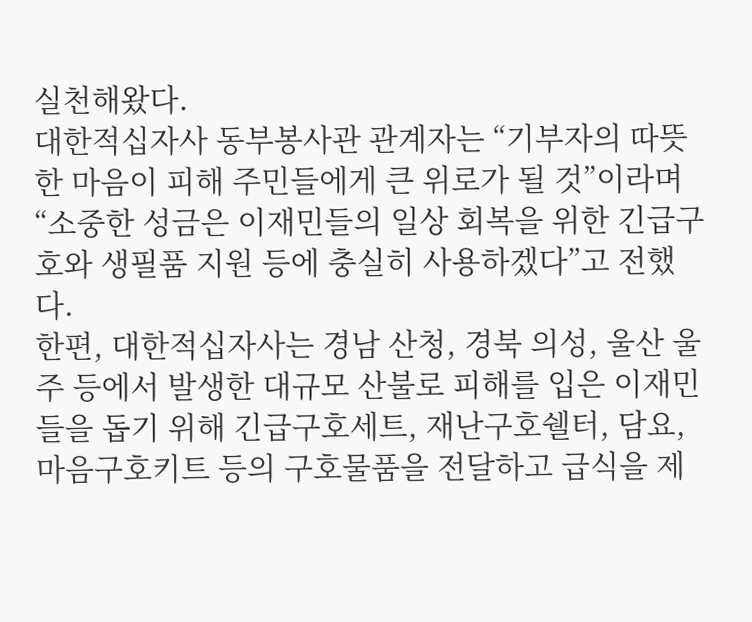실천해왔다.
대한적십자사 동부봉사관 관계자는 “기부자의 따뜻한 마음이 피해 주민들에게 큰 위로가 될 것”이라며 “소중한 성금은 이재민들의 일상 회복을 위한 긴급구호와 생필품 지원 등에 충실히 사용하겠다”고 전했다.
한편, 대한적십자사는 경남 산청, 경북 의성, 울산 울주 등에서 발생한 대규모 산불로 피해를 입은 이재민들을 돕기 위해 긴급구호세트, 재난구호쉘터, 담요, 마음구호키트 등의 구호물품을 전달하고 급식을 제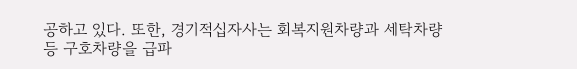공하고 있다. 또한, 경기적십자사는 회복지원차량과 세탁차량 등 구호차량을 급파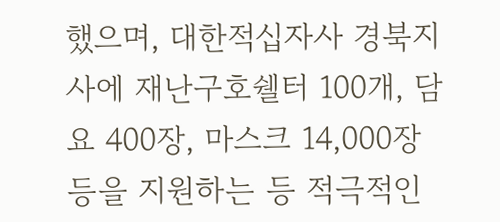했으며, 대한적십자사 경북지사에 재난구호쉘터 100개, 담요 400장, 마스크 14,000장 등을 지원하는 등 적극적인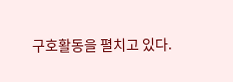구호활동을 펼치고 있다.